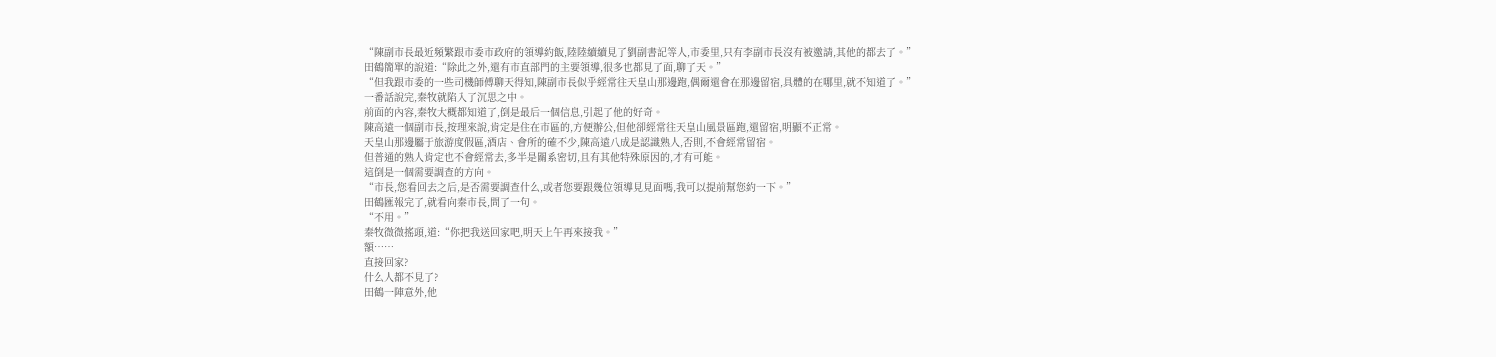“陳副市長最近頻繁跟市委市政府的領導約飯,陸陸續續見了劉副書記等人,市委里,只有李副市長沒有被邀請,其他的都去了。”
田鶴簡單的說道:“除此之外,還有市直部門的主要領導,很多也都見了面,聊了天。”
“但我跟市委的一些司機師傅聊天得知,陳副市長似乎經常往天皇山那邊跑,偶爾還會在那邊留宿,具體的在哪里,就不知道了。”
一番話說完,秦牧就陷入了沉思之中。
前面的內容,秦牧大概都知道了,倒是最后一個信息,引起了他的好奇。
陳高遠一個副市長,按理來說,肯定是住在市區的,方便辦公,但他卻經常往天皇山風景區跑,還留宿,明顯不正常。
天皇山那邊屬于旅游度假區,酒店、會所的確不少,陳高遠八成是認識熟人,否則,不會經常留宿。
但普通的熟人肯定也不會經常去,多半是關系密切,且有其他特殊原因的,才有可能。
這倒是一個需要調查的方向。
“市長,您看回去之后,是否需要調查什么,或者您要跟幾位領導見見面嗎,我可以提前幫您約一下。”
田鶴匯報完了,就看向秦市長,問了一句。
“不用。”
秦牧微微搖頭,道:“你把我送回家吧,明天上午再來接我。”
額……
直接回家?
什么人都不見了?
田鶴一陣意外,他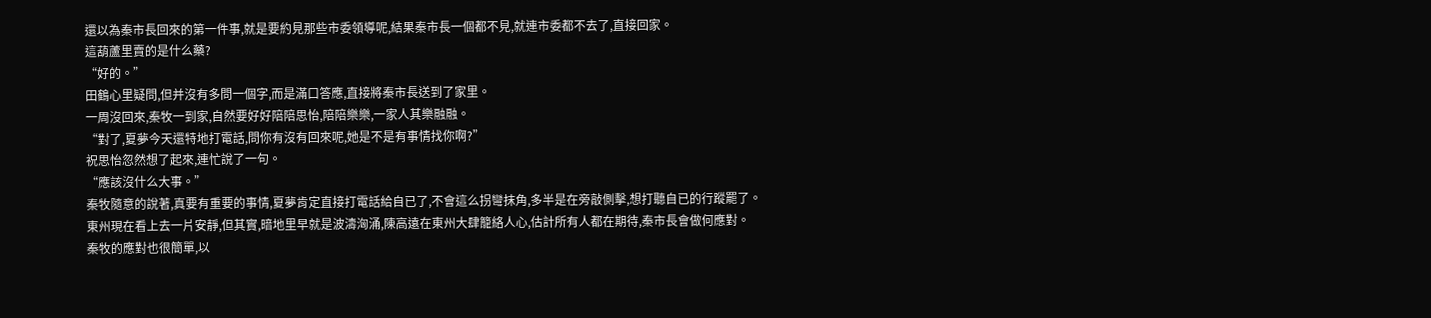還以為秦市長回來的第一件事,就是要約見那些市委領導呢,結果秦市長一個都不見,就連市委都不去了,直接回家。
這葫蘆里賣的是什么藥?
“好的。”
田鶴心里疑問,但并沒有多問一個字,而是滿口答應,直接將秦市長送到了家里。
一周沒回來,秦牧一到家,自然要好好陪陪思怡,陪陪樂樂,一家人其樂融融。
“對了,夏夢今天還特地打電話,問你有沒有回來呢,她是不是有事情找你啊?”
祝思怡忽然想了起來,連忙說了一句。
“應該沒什么大事。”
秦牧隨意的說著,真要有重要的事情,夏夢肯定直接打電話給自已了,不會這么拐彎抹角,多半是在旁敲側擊,想打聽自已的行蹤罷了。
東州現在看上去一片安靜,但其實,暗地里早就是波濤洶涌,陳高遠在東州大肆籠絡人心,估計所有人都在期待,秦市長會做何應對。
秦牧的應對也很簡單,以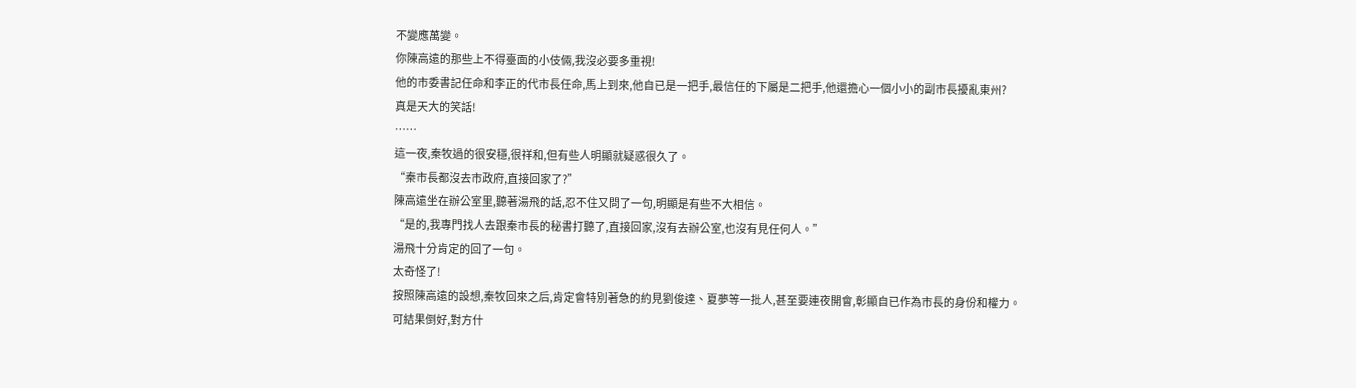不變應萬變。
你陳高遠的那些上不得臺面的小伎倆,我沒必要多重視!
他的市委書記任命和李正的代市長任命,馬上到來,他自已是一把手,最信任的下屬是二把手,他還擔心一個小小的副市長擾亂東州?
真是天大的笑話!
……
這一夜,秦牧過的很安穩,很祥和,但有些人明顯就疑惑很久了。
“秦市長都沒去市政府,直接回家了?”
陳高遠坐在辦公室里,聽著湯飛的話,忍不住又問了一句,明顯是有些不大相信。
“是的,我專門找人去跟秦市長的秘書打聽了,直接回家,沒有去辦公室,也沒有見任何人。”
湯飛十分肯定的回了一句。
太奇怪了!
按照陳高遠的設想,秦牧回來之后,肯定會特別著急的約見劉俊達、夏夢等一批人,甚至要連夜開會,彰顯自已作為市長的身份和權力。
可結果倒好,對方什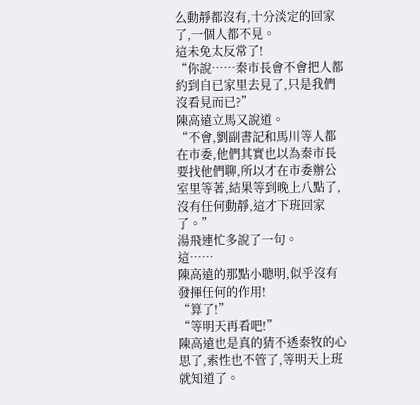么動靜都沒有,十分淡定的回家了,一個人都不見。
這未免太反常了!
“你說……秦市長會不會把人都約到自已家里去見了,只是我們沒看見而已?”
陳高遠立馬又說道。
“不會,劉副書記和馬川等人都在市委,他們其實也以為秦市長要找他們聊,所以才在市委辦公室里等著,結果等到晚上八點了,沒有任何動靜,這才下班回家了。”
湯飛連忙多說了一句。
這……
陳高遠的那點小聰明,似乎沒有發揮任何的作用!
“算了!”
“等明天再看吧!”
陳高遠也是真的猜不透秦牧的心思了,索性也不管了,等明天上班就知道了。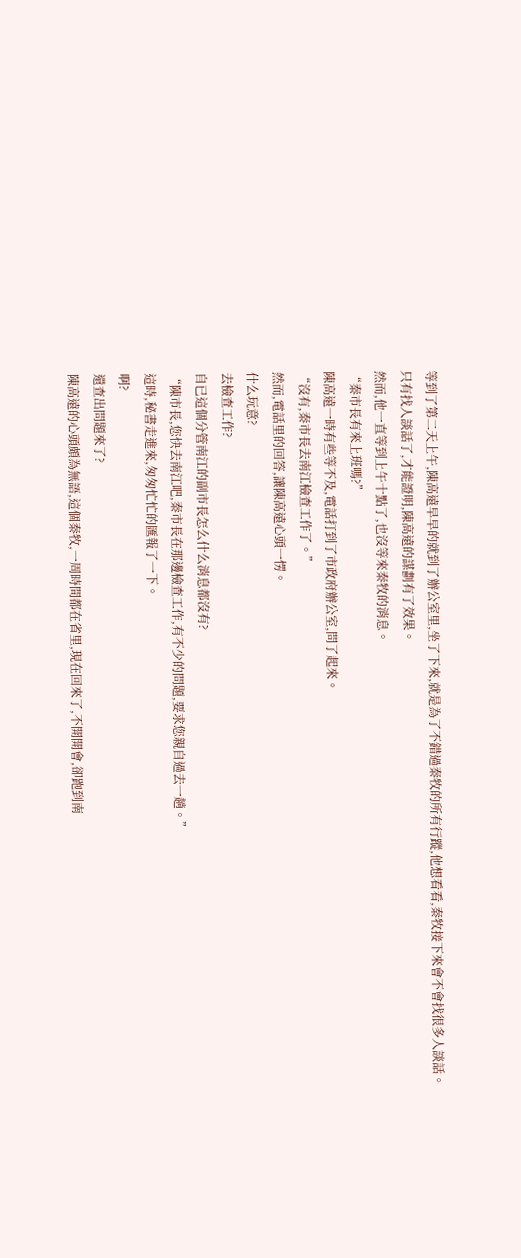等到了第二天上午,陳高遠早早的就到了辦公室里,坐了下來,就是為了不錯過秦牧的所有行蹤,他想看看,秦牧接下來會不會找很多人談話。
只有找人談話了,才能證明,陳高遠的謀劃有了效果。
然而,他一直等到上午十點了,也沒等來秦牧的消息。
“秦市長有來上班嗎?”
陳高遠一時有些等不及,電話打到了市政府辦公室,問了起來。
“沒有,秦市長去南江檢查工作了。”
然而,電話里的回答,讓陳高遠心頭一愣。
什么玩意?
去檢查工作?
自已這個分管南江的副市長怎么什么消息都沒有?
“陳市長,您快去南江吧,秦市長在那邊檢查工作,有不少的問題,要求您親自過去一趟。”
這時,秘書走進來,匆匆忙忙的匯報了一下。
啊?
還查出問題來了?
陳高遠的心頭頗為無語,這個秦牧,一周時間都在省里,現在回來了,不開開會,卻跑到南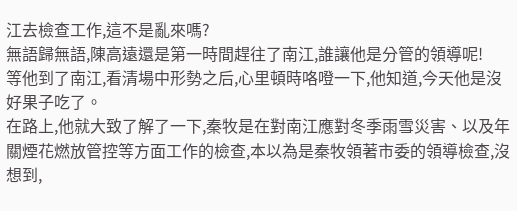江去檢查工作,這不是亂來嗎?
無語歸無語,陳高遠還是第一時間趕往了南江,誰讓他是分管的領導呢!
等他到了南江,看清場中形勢之后,心里頓時咯噔一下,他知道,今天他是沒好果子吃了。
在路上,他就大致了解了一下,秦牧是在對南江應對冬季雨雪災害、以及年關煙花燃放管控等方面工作的檢查,本以為是秦牧領著市委的領導檢查,沒想到,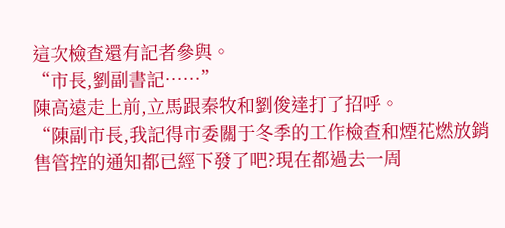這次檢查還有記者參與。
“市長,劉副書記……”
陳高遠走上前,立馬跟秦牧和劉俊達打了招呼。
“陳副市長,我記得市委關于冬季的工作檢查和煙花燃放銷售管控的通知都已經下發了吧?現在都過去一周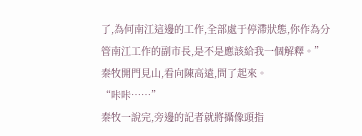了,為何南江這邊的工作,全部處于停滯狀態,你作為分管南江工作的副市長,是不是應該給我一個解釋。”
秦牧開門見山,看向陳高遠,問了起來。
“咔咔……”
秦牧一說完,旁邊的記者就將攝像頭指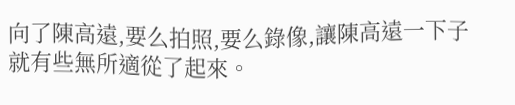向了陳高遠,要么拍照,要么錄像,讓陳高遠一下子就有些無所適從了起來。